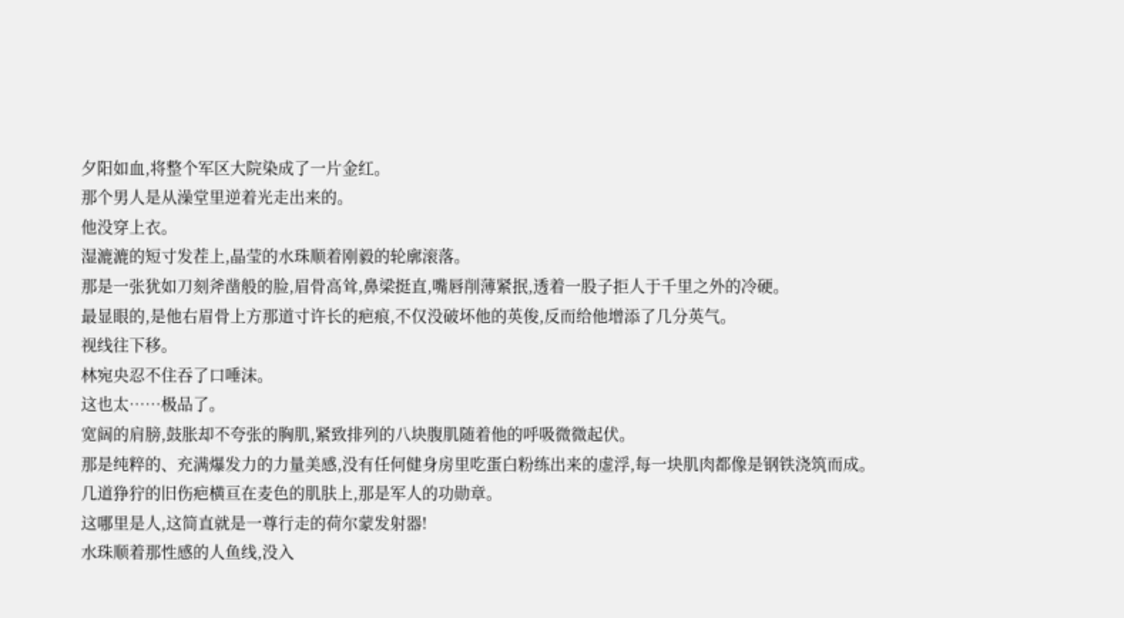夕阳如血,将整个军区大院染成了一片金红。
那个男人是从澡堂里逆着光走出来的。
他没穿上衣。
湿漉漉的短寸发茬上,晶莹的水珠顺着刚毅的轮廓滚落。
那是一张犹如刀刻斧凿般的脸,眉骨高耸,鼻梁挺直,嘴唇削薄紧抿,透着一股子拒人于千里之外的冷硬。
最显眼的,是他右眉骨上方那道寸许长的疤痕,不仅没破坏他的英俊,反而给他增添了几分英气。
视线往下移。
林宛央忍不住吞了口唾沫。
这也太……极品了。
宽阔的肩膀,鼓胀却不夸张的胸肌,紧致排列的八块腹肌随着他的呼吸微微起伏。
那是纯粹的、充满爆发力的力量美感,没有任何健身房里吃蛋白粉练出来的虚浮,每一块肌肉都像是钢铁浇筑而成。
几道狰狞的旧伤疤横亘在麦色的肌肤上,那是军人的功勋章。
这哪里是人,这简直就是一尊行走的荷尔蒙发射器!
水珠顺着那性感的人鱼线,没入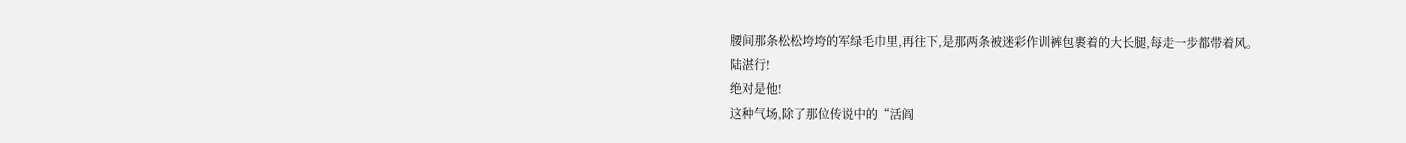腰间那条松松垮垮的军绿毛巾里,再往下,是那两条被迷彩作训裤包裹着的大长腿,每走一步都带着风。
陆湛行!
绝对是他!
这种气场,除了那位传说中的“活阎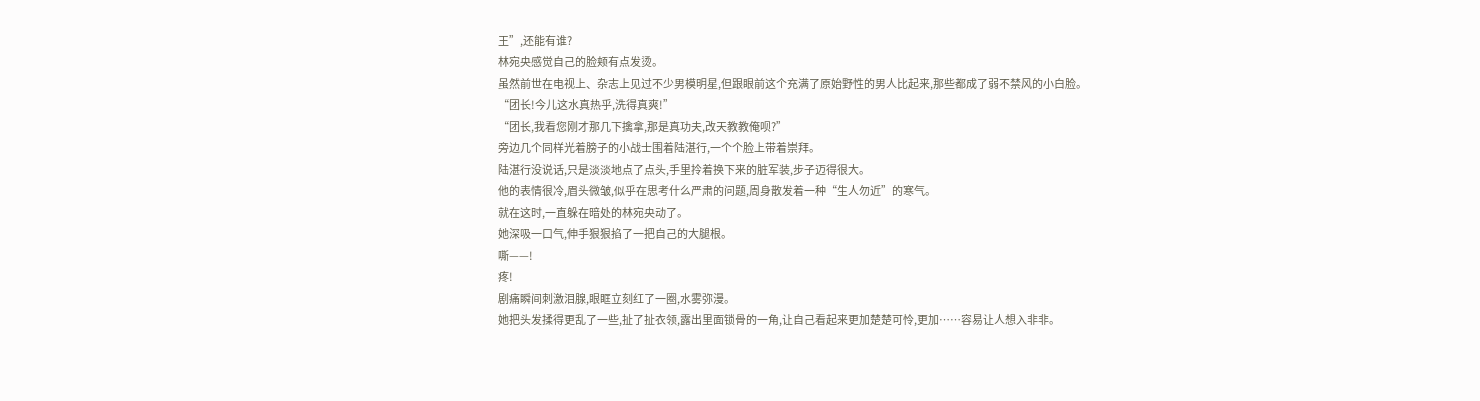王”,还能有谁?
林宛央感觉自己的脸颊有点发烫。
虽然前世在电视上、杂志上见过不少男模明星,但跟眼前这个充满了原始野性的男人比起来,那些都成了弱不禁风的小白脸。
“团长!今儿这水真热乎,洗得真爽!”
“团长,我看您刚才那几下擒拿,那是真功夫,改天教教俺呗?”
旁边几个同样光着膀子的小战士围着陆湛行,一个个脸上带着崇拜。
陆湛行没说话,只是淡淡地点了点头,手里拎着换下来的脏军装,步子迈得很大。
他的表情很冷,眉头微皱,似乎在思考什么严肃的问题,周身散发着一种“生人勿近”的寒气。
就在这时,一直躲在暗处的林宛央动了。
她深吸一口气,伸手狠狠掐了一把自己的大腿根。
嘶——!
疼!
剧痛瞬间刺激泪腺,眼眶立刻红了一圈,水雾弥漫。
她把头发揉得更乱了一些,扯了扯衣领,露出里面锁骨的一角,让自己看起来更加楚楚可怜,更加……容易让人想入非非。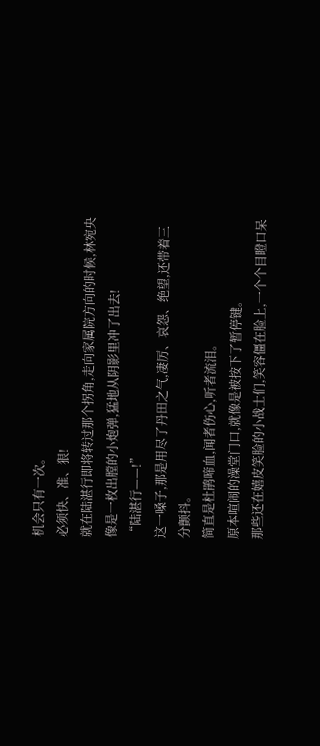机会只有一次。
必须快、准、狠!
就在陆湛行即将转过那个拐角,走向家属院方向的时候,林宛央像是一枚出膛的小炮弹,猛地从阴影里冲了出去!
“陆湛行——!”
这一嗓子,那是用尽了丹田之气,凄厉、哀怨、绝望,还带着三分颤抖。
简直是杜鹃啼血,闻者伤心,听者流泪。
原本喧闹的澡堂门口,就像是被按下了暂停键。
那些还在嬉皮笑脸的小战士们,笑容僵在脸上,一个个目瞪口呆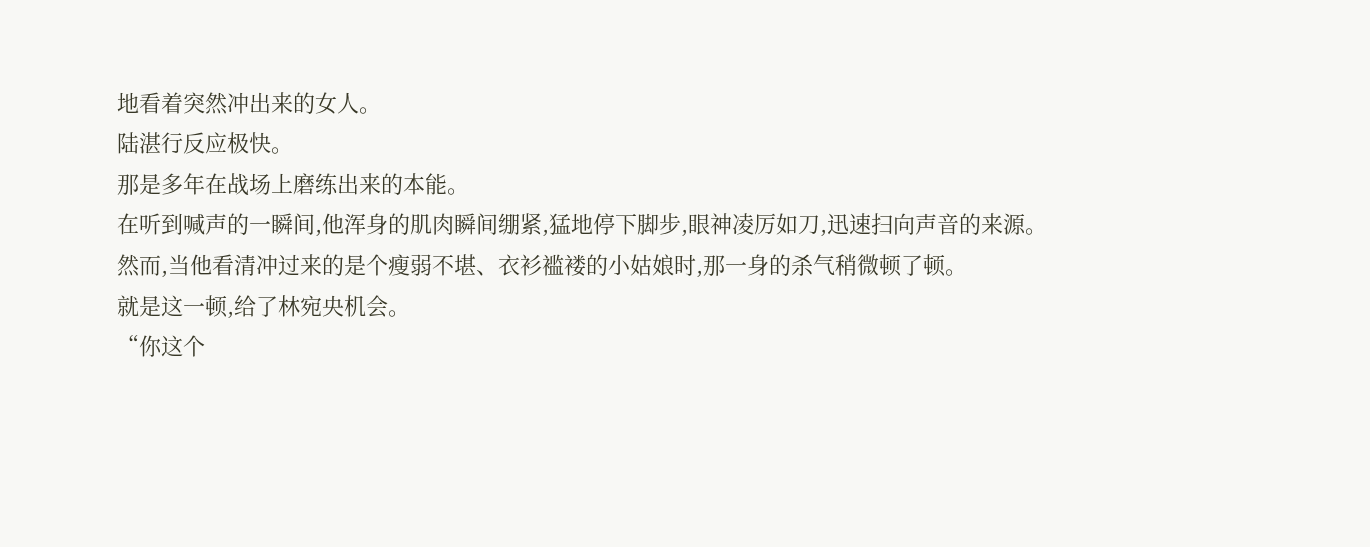地看着突然冲出来的女人。
陆湛行反应极快。
那是多年在战场上磨练出来的本能。
在听到喊声的一瞬间,他浑身的肌肉瞬间绷紧,猛地停下脚步,眼神凌厉如刀,迅速扫向声音的来源。
然而,当他看清冲过来的是个瘦弱不堪、衣衫褴褛的小姑娘时,那一身的杀气稍微顿了顿。
就是这一顿,给了林宛央机会。
“你这个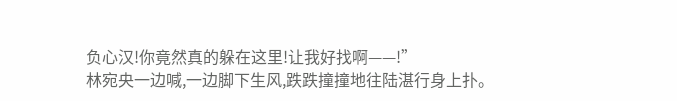负心汉!你竟然真的躲在这里!让我好找啊——!”
林宛央一边喊,一边脚下生风,跌跌撞撞地往陆湛行身上扑。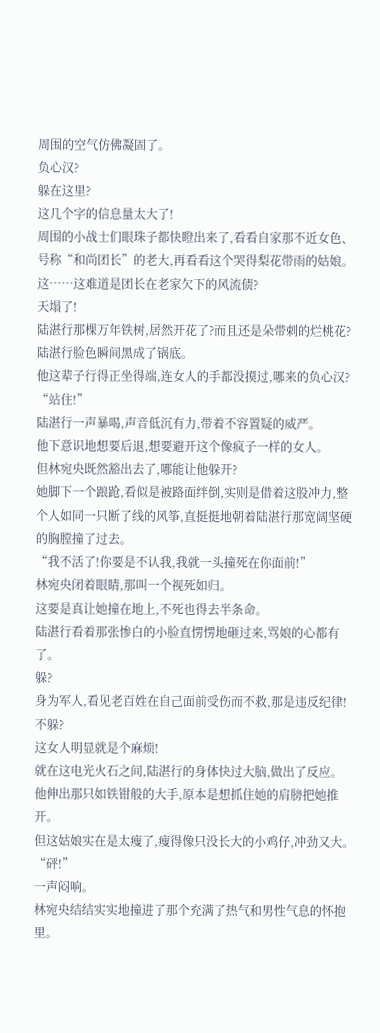周围的空气仿佛凝固了。
负心汉?
躲在这里?
这几个字的信息量太大了!
周围的小战士们眼珠子都快瞪出来了,看看自家那不近女色、号称“和尚团长”的老大,再看看这个哭得梨花带雨的姑娘。
这……这难道是团长在老家欠下的风流债?
天塌了!
陆湛行那棵万年铁树,居然开花了?而且还是朵带刺的烂桃花?
陆湛行脸色瞬间黑成了锅底。
他这辈子行得正坐得端,连女人的手都没摸过,哪来的负心汉?
“站住!”
陆湛行一声暴喝,声音低沉有力,带着不容置疑的威严。
他下意识地想要后退,想要避开这个像疯子一样的女人。
但林宛央既然豁出去了,哪能让他躲开?
她脚下一个踉跄,看似是被路面绊倒,实则是借着这股冲力,整个人如同一只断了线的风筝,直挺挺地朝着陆湛行那宽阔坚硬的胸膛撞了过去。
“我不活了!你要是不认我,我就一头撞死在你面前!”
林宛央闭着眼睛,那叫一个视死如归。
这要是真让她撞在地上,不死也得去半条命。
陆湛行看着那张惨白的小脸直愣愣地砸过来,骂娘的心都有了。
躲?
身为军人,看见老百姓在自己面前受伤而不救,那是违反纪律!
不躲?
这女人明显就是个麻烦!
就在这电光火石之间,陆湛行的身体快过大脑,做出了反应。
他伸出那只如铁钳般的大手,原本是想抓住她的肩膀把她推开。
但这姑娘实在是太瘦了,瘦得像只没长大的小鸡仔,冲劲又大。
“砰!”
一声闷响。
林宛央结结实实地撞进了那个充满了热气和男性气息的怀抱里。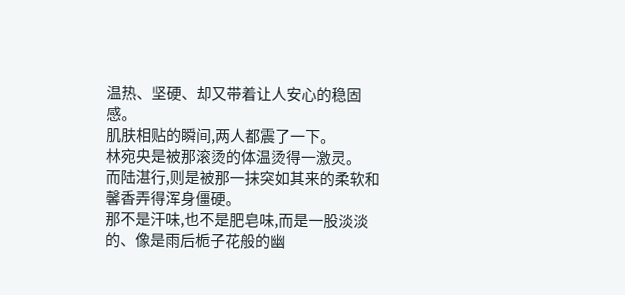温热、坚硬、却又带着让人安心的稳固感。
肌肤相贴的瞬间,两人都震了一下。
林宛央是被那滚烫的体温烫得一激灵。
而陆湛行,则是被那一抹突如其来的柔软和馨香弄得浑身僵硬。
那不是汗味,也不是肥皂味,而是一股淡淡的、像是雨后栀子花般的幽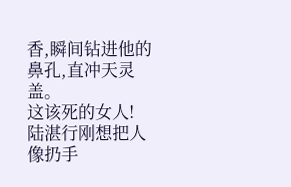香,瞬间钻进他的鼻孔,直冲天灵盖。
这该死的女人!
陆湛行刚想把人像扔手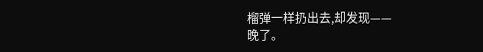榴弹一样扔出去,却发现——
晚了。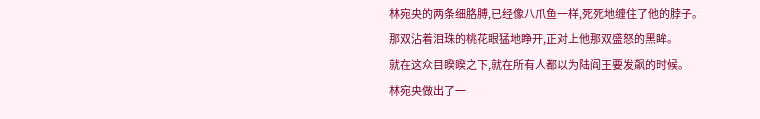林宛央的两条细胳膊,已经像八爪鱼一样,死死地缠住了他的脖子。
那双沾着泪珠的桃花眼猛地睁开,正对上他那双盛怒的黑眸。
就在这众目睽睽之下,就在所有人都以为陆阎王要发飙的时候。
林宛央做出了一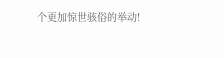个更加惊世骇俗的举动!